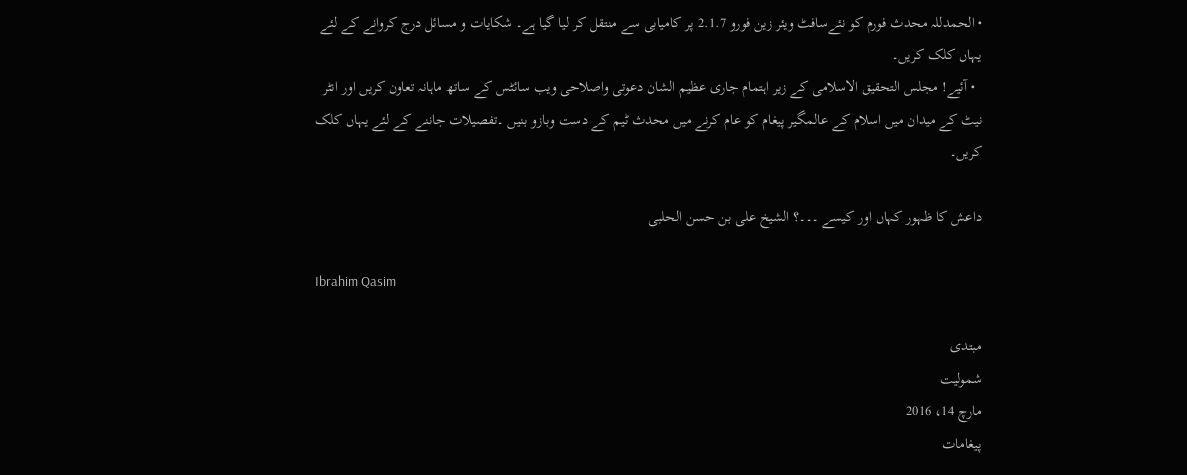• الحمدللہ محدث فورم کو نئےسافٹ ویئر زین فورو 2.1.7 پر کامیابی سے منتقل کر لیا گیا ہے۔ شکایات و مسائل درج کروانے کے لئے یہاں کلک کریں۔
  • آئیے! مجلس التحقیق الاسلامی کے زیر اہتمام جاری عظیم الشان دعوتی واصلاحی ویب سائٹس کے ساتھ ماہانہ تعاون کریں اور انٹر نیٹ کے میدان میں اسلام کے عالمگیر پیغام کو عام کرنے میں محدث ٹیم کے دست وبازو بنیں ۔تفصیلات جاننے کے لئے یہاں کلک کریں۔

داعش کا ظہور کہاں اور کیسے ۔۔۔؟ الشیخ علی بن حسن الحلبی

Ibrahim Qasim

مبتدی
شمولیت
مارچ 14، 2016
پیغامات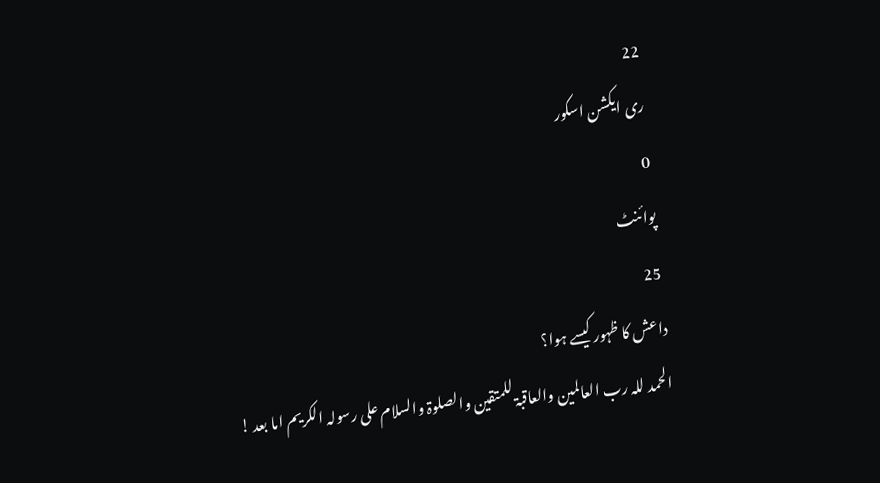22
ری ایکشن اسکور
0
پوائنٹ
25
داعش کا ظہور کیسے ہوا؟
الحمد للہ رب العالمین والعاقبۃ للمتقین والصلوۃ والسلام علی رسولہ الکریم اما بعد !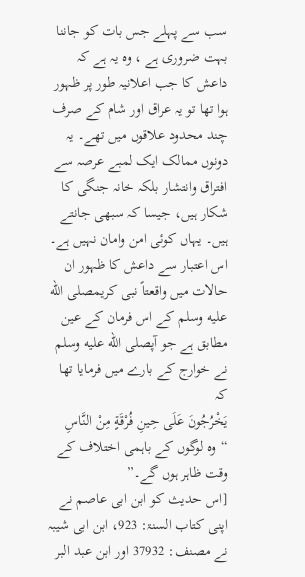سب سے پہلے جس بات کو جاننا بہت ضروری ہے ، وہ یہ ہے کہ داعش کا جب اعلانیہ طور پر ظہور ہوا تھا تو یہ عراق اور شام کے صرف چند محدود علاقوں میں تھے۔ یہ دونوں ممالک ایک لمبے عرصہ سے افتراق وانتشار بلکہ خانہ جنگی کا شکار ہیں، جیسا کہ سبھی جانتے ہیں۔ یہاں کوئی امن وامان نہیں ہے۔
اس اعتبار سے داعش کا ظہور ان حالات میں واقعتاً نبی کریمصلى الله عليه وسلم کے اس فرمان کے عین مطابق ہے جو آپصلى الله عليه وسلم نے خوارج کے بارے میں فرمایا تھا کہ
يَخْرُجُونَ عَلَى حِينِ فُرْقَةٍ مِنْ النَّاسِ
“وہ لوگوں کے باہمی اختلاف کے وقت ظاہر ہوں گے۔”
[اس حدیث کو ابن ابی عاصم نے اپنی کتاب السنۃ: 923، ابن ابی شیبہ نے مصنف: 37932 اور ابن عبد البر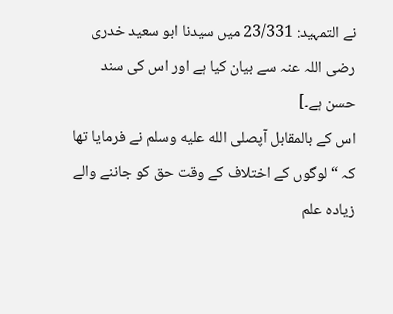نے التمہید: 23/331 میں سیدنا ابو سعید خدری رضی اللہ عنہ سے بیان کیا ہے اور اس کی سند حسن ہے۔]
اس کے بالمقابل آپصلى الله عليه وسلم نے فرمایا تھا کہ “لوگوں کے اختلاف کے وقت حق کو جاننے والے زیادہ علم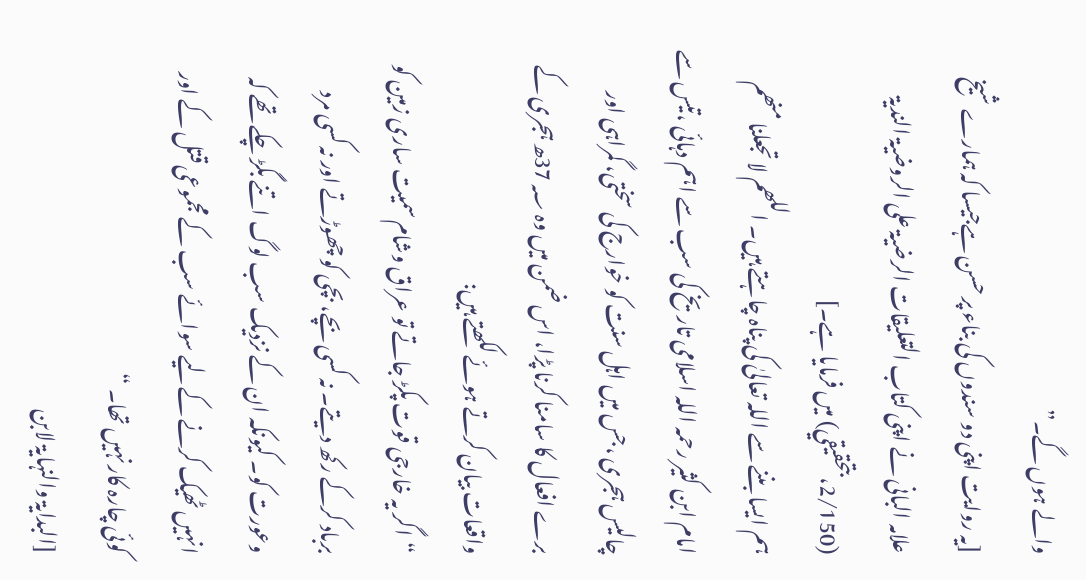والے ہوں گے۔”
[یہ روایت اپنی دو سندوں کی بناء پر حسن ہےجیسا کہ ہمارے شیخ علامہ البانی نے اپنی کتاب التعلیقات الرضیۃ علی الروضیۃ الندیۃ (2/150، بتحقیقي) میں فرمایا ہے۔]
ہم ایسا بننے سے اللہ تعالیٰ کی پناہ چاہتے ہیں۔ اللھم لا تجعلنا منھم
امام ابن کثیر رحمہ اللہ اسلامی تاریخ کی سب سے اہم دہائی ،تیس سے چالیس ہجری ،جس میں اہل سنت کو خوارج کی سختی، گمراہی اور برے افعال کا سامنا کرنا پڑا، اس ضمن میں وہ 37؁ھ ہجری کے واقعات بیان کرتے ہوئے لکھتے ہیں:
“اگر یہ خارجی قوت پکڑ جاتے تو عراق وشام سمیت ساری زمین کو برباد کرکے رکھ دیتے۔ نہ کسی بچے، بچی کو چھوڑتے اور نہ کسی مرد وعورت کو۔ کیونکہ ان کے نزدیک سب لوگ اتنے بگڑ چکے تھے کہ انہیں ٹھیک کرنے کےلیے سوائے سب کے مجموعی قتل کے اور کوئی چارہ کار نہیں تھا۔ “
[البدایۃ والنہایۃ لابن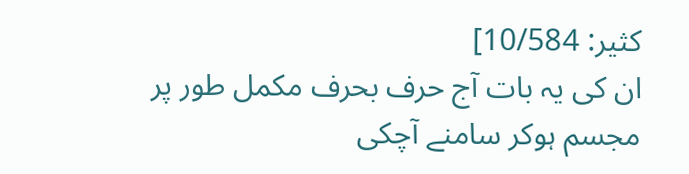کثیر: 10/584]
ان کی یہ بات آج حرف بحرف مکمل طور پر مجسم ہوکر سامنے آچکی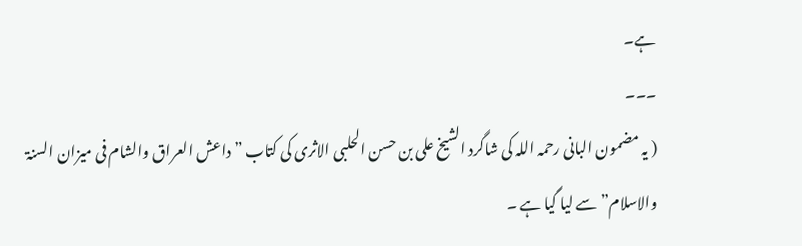ہے۔
۔۔۔
( یہ مضمون البانی رحمہ اللہ کی شاگرد الشیخ علی بن حسن الحلبی الاثری کی کتاب ” داعش العراق والشام فی میزان السنۃ والاسلام” سے لیا گیا ہے ۔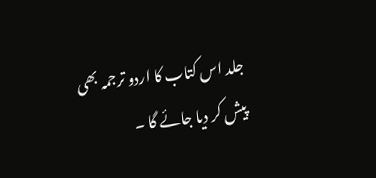جلد اس کتاب کا اردو ترجمہ بھی پیش کر دیا جائے گا ۔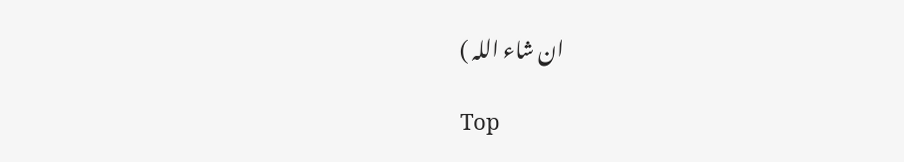ان شاء اللہ )

Top